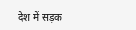देश में सड़क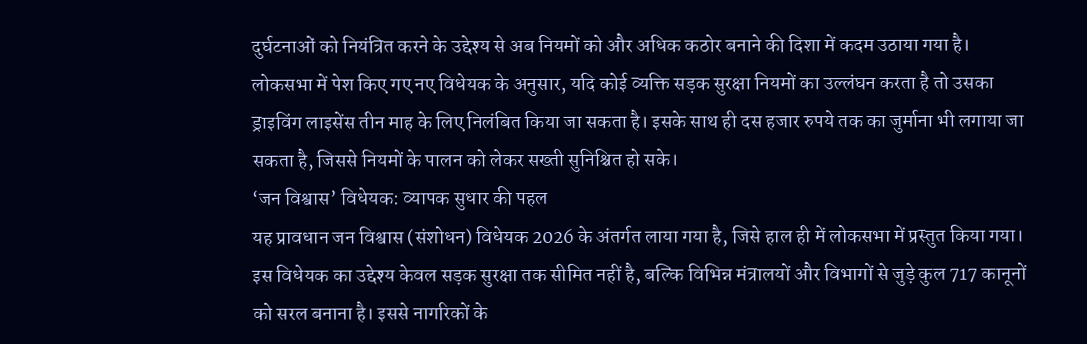दुर्घटनाओं को नियंत्रित करने के उद्देश्य से अब नियमों को और अधिक कठोर बनाने की दिशा में कदम उठाया गया है। लोकसभा में पेश किए गए नए विधेयक के अनुसार, यदि कोई व्यक्ति सड़क सुरक्षा नियमों का उल्लंघन करता है तो उसका ड्राइविंग लाइसेंस तीन माह के लिए निलंबित किया जा सकता है। इसके साथ ही दस हजार रुपये तक का जुर्माना भी लगाया जा सकता है, जिससे नियमों के पालन को लेकर सख्ती सुनिश्चित हो सके।
‘जन विश्वास’ विधेयक: व्यापक सुधार की पहल
यह प्रावधान जन विश्वास (संशोधन) विधेयक 2026 के अंतर्गत लाया गया है, जिसे हाल ही में लोकसभा में प्रस्तुत किया गया। इस विधेयक का उद्देश्य केवल सड़क सुरक्षा तक सीमित नहीं है, बल्कि विभिन्न मंत्रालयों और विभागों से जुड़े कुल 717 कानूनों को सरल बनाना है। इससे नागरिकों के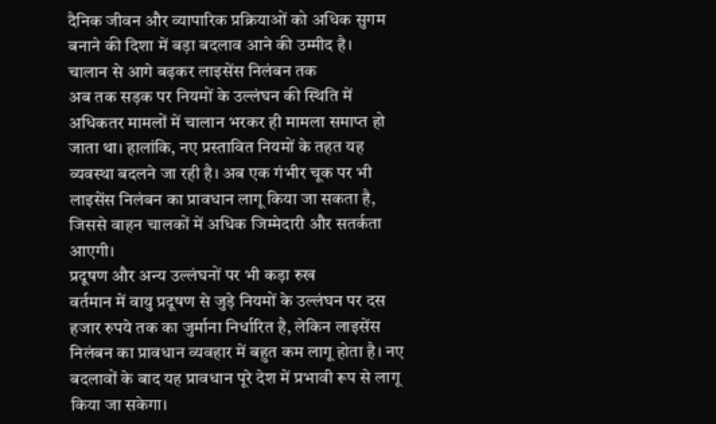दैनिक जीवन और व्यापारिक प्रक्रियाओं को अधिक सुगम बनाने की दिशा में बड़ा बदलाव आने की उम्मीद है।
चालान से आगे बढ़कर लाइसेंस निलंबन तक
अब तक सड़क पर नियमों के उल्लंघन की स्थिति में अधिकतर मामलों में चालान भरकर ही मामला समाप्त हो जाता था। हालांकि, नए प्रस्तावित नियमों के तहत यह व्यवस्था बदलने जा रही है। अब एक गंभीर चूक पर भी लाइसेंस निलंबन का प्रावधान लागू किया जा सकता है, जिससे वाहन चालकों में अधिक जिम्मेदारी और सतर्कता आएगी।
प्रदूषण और अन्य उल्लंघनों पर भी कड़ा रुख
वर्तमान में वायु प्रदूषण से जुड़े नियमों के उल्लंघन पर दस हजार रुपये तक का जुर्माना निर्धारित है, लेकिन लाइसेंस निलंबन का प्रावधान व्यवहार में बहुत कम लागू होता है। नए बदलावों के बाद यह प्रावधान पूरे देश में प्रभावी रूप से लागू किया जा सकेगा।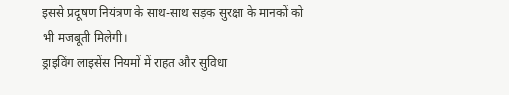इससे प्रदूषण नियंत्रण के साथ-साथ सड़क सुरक्षा के मानकों को भी मजबूती मिलेगी।
ड्राइविंग लाइसेंस नियमों में राहत और सुविधा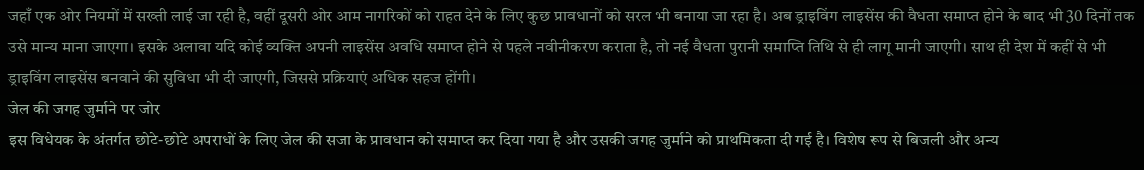जहाँ एक ओर नियमों में सख्ती लाई जा रही है, वहीं दूसरी ओर आम नागरिकों को राहत देने के लिए कुछ प्रावधानों को सरल भी बनाया जा रहा है। अब ड्राइविंग लाइसेंस की वैधता समाप्त होने के बाद भी 30 दिनों तक उसे मान्य माना जाएगा। इसके अलावा यदि कोई व्यक्ति अपनी लाइसेंस अवधि समाप्त होने से पहले नवीनीकरण कराता है, तो नई वैधता पुरानी समाप्ति तिथि से ही लागू मानी जाएगी। साथ ही देश में कहीं से भी ड्राइविंग लाइसेंस बनवाने की सुविधा भी दी जाएगी, जिससे प्रक्रियाएं अधिक सहज होंगी।
जेल की जगह जुर्माने पर जोर
इस विधेयक के अंतर्गत छोटे-छोटे अपराधों के लिए जेल की सजा के प्रावधान को समाप्त कर दिया गया है और उसकी जगह जुर्माने को प्राथमिकता दी गई है। विशेष रूप से बिजली और अन्य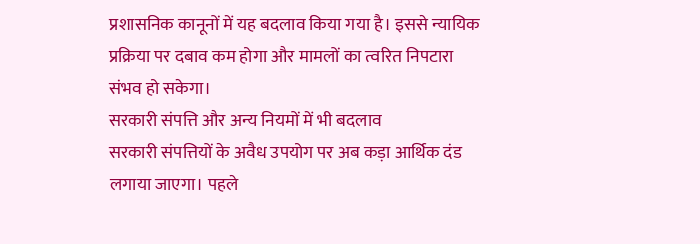प्रशासनिक कानूनों में यह बदलाव किया गया है। इससे न्यायिक प्रक्रिया पर दबाव कम होगा और मामलों का त्वरित निपटारा संभव हो सकेगा।
सरकारी संपत्ति और अन्य नियमों में भी बदलाव
सरकारी संपत्तियों के अवैध उपयोग पर अब कड़ा आर्थिक दंड लगाया जाएगा। पहले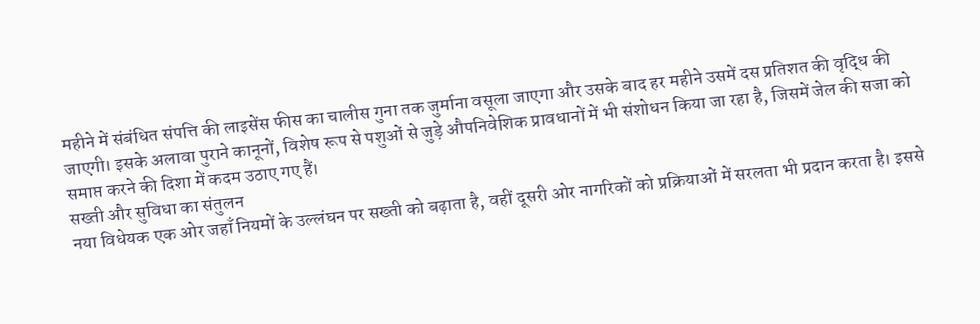महीने में संबंधित संपत्ति की लाइसेंस फीस का चालीस गुना तक जुर्माना वसूला जाएगा और उसके बाद हर महीने उसमें दस प्रतिशत की वृद्धि की जाएगी। इसके अलावा पुराने कानूनों, विशेष रूप से पशुओं से जुड़े औपनिवेशिक प्रावधानों में भी संशोधन किया जा रहा है, जिसमें जेल की सजा को समाप्त करने की दिशा में कदम उठाए गए हैं।
सख्ती और सुविधा का संतुलन
नया विधेयक एक ओर जहाँ नियमों के उल्लंघन पर सख्ती को बढ़ाता है, वहीं दूसरी ओर नागरिकों को प्रक्रियाओं में सरलता भी प्रदान करता है। इससे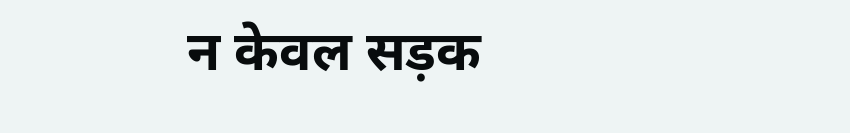न केवल सड़क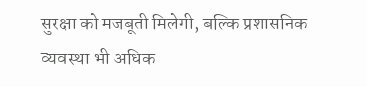सुरक्षा को मजबूती मिलेगी, बल्कि प्रशासनिक व्यवस्था भी अधिक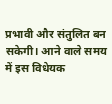प्रभावी और संतुलित बन सकेगी। आने वाले समय में इस विधेयक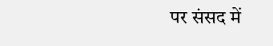पर संसद में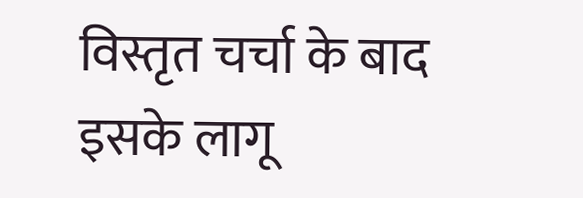विस्तृत चर्चा के बाद इसके लागू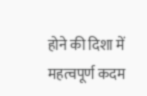होने की दिशा में महत्वपूर्ण कदम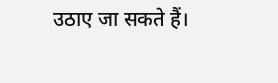उठाए जा सकते हैं।